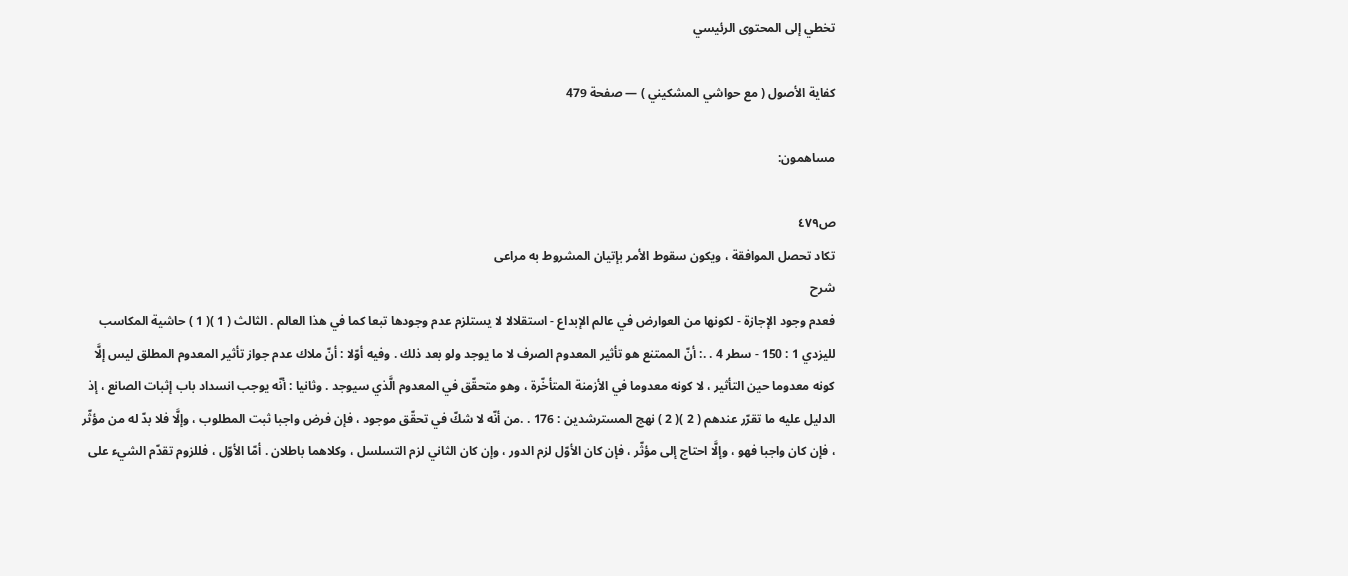تخطي إلى المحتوى الرئيسي

كفاية الأصول ( مع حواشي المشكيني ) — صفحة 479

مساهمون:

ص٤٧٩
تكاد تحصل الموافقة ، ويكون سقوط الأمر بإتيان المشروط به مراعى
شرح
فعدم وجود الإجازة - لكونها من العوارض في عالم الإبداع - استقلالا لا يستلزم عدم وجودها تبعا كما في هذا العالم . الثالث ( 1 )( 1 ) حاشية المكاسب لليزدي 1 : 150 - سطر 4 . .: أنّ الممتنع هو تأثير المعدوم الصرف لا ما يوجد ولو بعد ذلك . وفيه أوّلا : أنّ ملاك عدم جواز تأثير المعدوم المطلق ليس إلَّا كونه معدوما حين التأثير ، لا كونه معدوما في الأزمنة المتأخّرة ، وهو متحقّق في المعدوم الَّذي سيوجد . وثانيا : أنّه يوجب انسداد باب إثبات الصانع ، إذ الدليل عليه ما تقرّر عندهم ( 2 )( 2 ) نهج المسترشدين : 176 . .من أنّه لا شكّ في تحقّق موجود ، فإن فرض واجبا ثبت المطلوب ، وإلَّا فلا بدّ له من مؤثّر ، فإن كان واجبا فهو ، وإلَّا احتاج إلى مؤثّر ، فإن كان الأوّل لزم الدور ، وإن كان الثاني لزم التسلسل ، وكلاهما باطلان . أمّا الأوّل ، فللزوم تقدّم الشيء على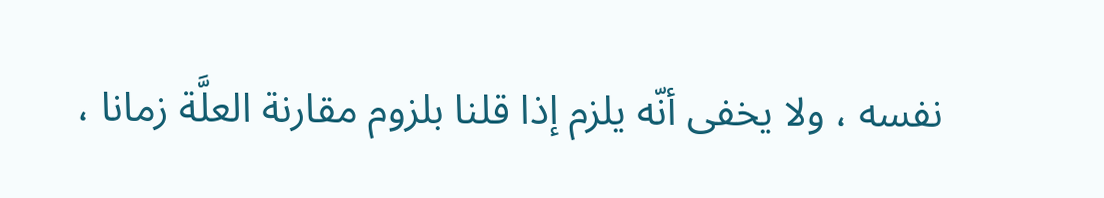نفسه ، ولا يخفى أنّه يلزم إذا قلنا بلزوم مقارنة العلَّة زمانا ،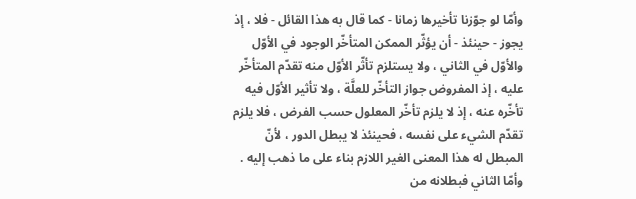وأمّا لو جوّزنا تأخيرها زمانا - كما قال به هذا القائل - فلا ، إذ يجوز - حينئذ - أن يؤثّر الممكن المتأخّر الوجود في الأوّل والأوّل في الثاني ، ولا يستلزم تأثّر الأوّل منه تقدّم المتأخّر عليه ، إذ المفروض جواز التأخّر للعلَّة ، ولا تأثير الأوّل فيه تأخّره عنه ، إذ لا يلزم تأخّر المعلول حسب الفرض ، فلا يلزم تقدّم الشيء على نفسه ، فحينئذ لا يبطل الدور ، لأنّ المبطل له هذا المعنى الغير اللازم بناء على ما ذهب إليه . وأمّا الثاني فبطلانه من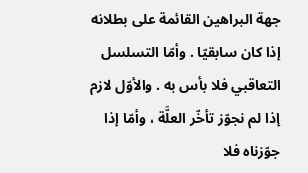جهة البراهين القائمة على بطلانه إذا كان سابقيّا . وأمّا التسلسل التعاقبي فلا بأس به . والأوّل لازم إذا لم نجوّز تأخّر العلَّة ، وأمّا إذا جوّزناه فلا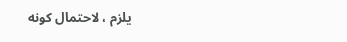يلزم ، لاحتمال كونه